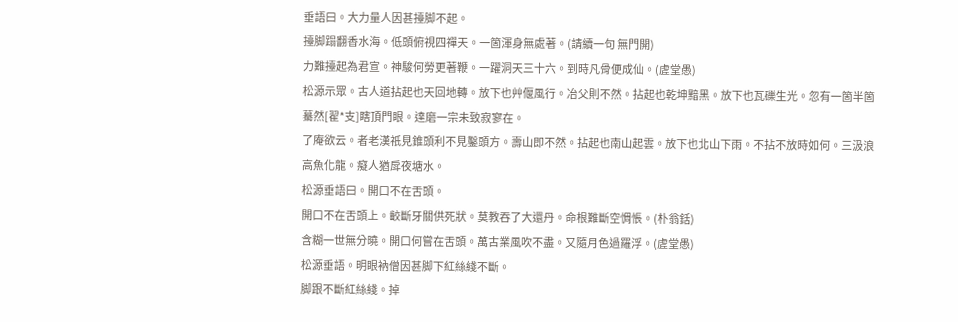垂語曰。大力量人因甚擡脚不起。
擡脚蹋翻香水海。低頭俯視四禪天。一箇渾身無處著。(請續一句 無門開)
力難擡起為君宣。神駿何勞更著鞭。一躍洞天三十六。到時凡骨便成仙。(虗堂愚)
松源示眾。古人道拈起也天回地轉。放下也艸偃風行。冶父則不然。拈起也乾坤黯黑。放下也瓦礫生光。忽有一箇半箇驀然[翟*支]瞎頂門眼。達磨一宗未致寂寥在。
了庵欲云。者老漢祇見錐頭利不見鑿頭方。壽山即不然。拈起也南山起雲。放下也北山下雨。不拈不放時如何。三汲浪高魚化龍。癡人猶戽夜塘水。
松源垂語曰。開口不在舌頭。
開口不在舌頭上。齩斷牙關供死狀。莫教吞了大還丹。命根難斷空惆悵。(朴翁銛)
含糊一世無分曉。開口何嘗在舌頭。萬古業風吹不盡。又隨月色過羅浮。(虗堂愚)
松源垂語。明眼衲僧因甚脚下紅絲綫不斷。
脚跟不斷紅絲綫。掉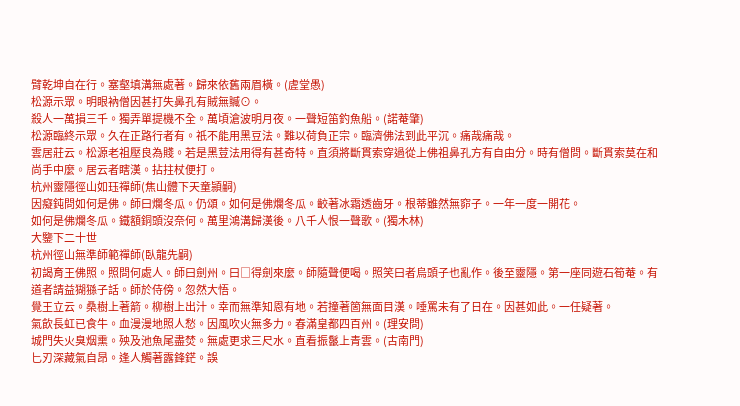臂乾坤自在行。塞壑填溝無處著。歸來依舊兩眉橫。(虗堂愚)
松源示眾。明眼衲僧因甚打失鼻孔有賊無贓⊙。
殺人一萬損三千。獨弄單提機不全。萬頃滄波明月夜。一聲短笛釣魚船。(諾菴肇)
松源臨終示眾。久在正路行者有。祇不能用黑豆法。難以荷負正宗。臨濟佛法到此平沉。痛哉痛哉。
雲居莊云。松源老祖壓良為賤。若是黑荳法用得有甚奇特。直須將斷貫索穿過從上佛祖鼻孔方有自由分。時有僧問。斷貫索莫在和尚手中麼。居云者瞎漢。拈拄杖便打。
杭州靈隱徑山如珏禪師(焦山體下天童頴嗣)
因癡鈍問如何是佛。師曰爛冬瓜。仍頌。如何是佛爛冬瓜。齩著冰霜透齒牙。根蒂雖然無窌子。一年一度一開花。
如何是佛爛冬瓜。鐵額銅頭沒奈何。萬里鴻溝歸漢後。八千人恨一聲歌。(獨木林)
大鑒下二十世
杭州徑山無準師範禪師(臥龍先嗣)
初謁育王佛照。照問何處人。師曰劍州。曰□得劍來麼。師隨聲便喝。照笑曰者烏頭子也亂作。後至靈隱。第一座同遊石筍菴。有道者請益猢猻子話。師於侍傍。忽然大悟。
覺王立云。桑樹上著箭。柳樹上出汁。幸而無準知恩有地。若撞著箇無面目漢。唾罵未有了日在。因甚如此。一任疑著。
氣飲長虹已食牛。血漫漫地照人愁。因風吹火無多力。春滿皇都四百州。(理安問)
城門失火臭烟熏。殃及池魚尾盡焚。無處更求三尺水。直看振鬣上青雲。(古南門)
匕刃深藏氣自昂。逢人觸著露鋒鋩。誤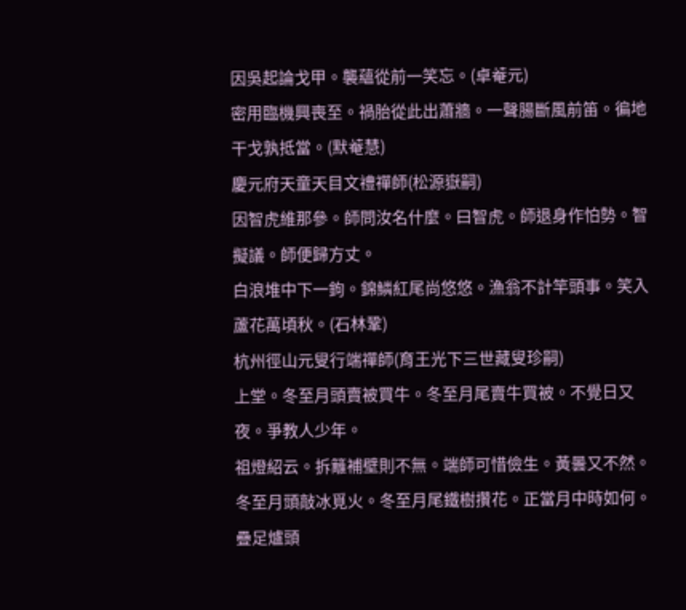因吳起論戈甲。襲蘊從前一笑忘。(卓菴元)
密用臨機興喪至。禍胎從此出蕭牆。一聲腸斷風前笛。徧地干戈孰抵當。(默菴慧)
慶元府天童天目文禮禪師(松源嶽嗣)
因智虎維那參。師問汝名什麼。曰智虎。師退身作怕勢。智擬議。師便歸方丈。
白浪堆中下一鉤。錦鱗紅尾尚悠悠。漁翁不計竿頭事。笑入蘆花萬頃秋。(石林鞏)
杭州徑山元叟行端禪師(育王光下三世藏叟珍嗣)
上堂。冬至月頭賣被買牛。冬至月尾賣牛買被。不覺日又夜。爭教人少年。
祖燈紹云。拆籬補壁則不無。端師可惜儉生。黃曇又不然。冬至月頭敲冰覓火。冬至月尾鐵樹攢花。正當月中時如何。疊足爐頭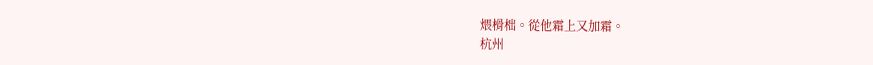煨榾柮。從他霜上又加霜。
杭州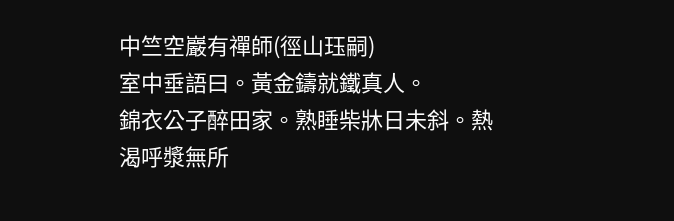中竺空巖有禪師(徑山珏嗣)
室中垂語曰。黃金鑄就鐵真人。
錦衣公子醉田家。熟睡柴牀日未斜。熱渴呼漿無所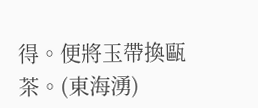得。便將玉帶換甌茶。(東海湧)